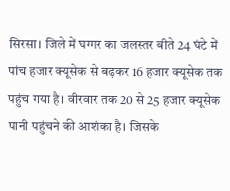सिरसा। जिले में घग्गर का जलस्तर बीते 24 घंटे में पांच हजार क्यूसेक से बढ़कर 16 हजार क्यूसेक तक पहुंच गया है। वीरवार तक 20 से 25 हजार क्यूसेक पानी पहुंचने की आशंका है। जिसके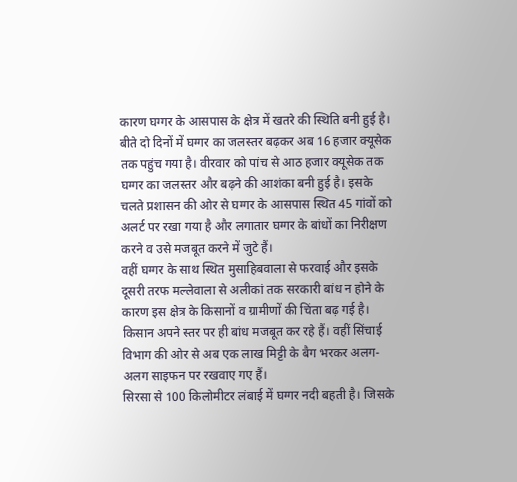कारण घग्गर के आसपास के क्षेत्र में खतरे की स्थिति बनी हुई है। बीते दो दिनों में घग्गर का जलस्तर बढ़कर अब 16 हजार क्यूसेक तक पहुंच गया है। वीरवार को पांच से आठ हजार क्यूसेक तक घग्गर का जलस्तर और बढ़ने की आशंका बनी हुई है। इसके चलते प्रशासन की ओर से घग्गर के आसपास स्थित 45 गांवों को अलर्ट पर रखा गया है और लगातार घग्गर के बांधों का निरीक्षण करने व उसे मजबूत करने में जुटे हैं।
वहीं घग्गर के साथ स्थित मुसाहिबवाला से फरवाई और इसके दूसरी तरफ मल्लेवाला से अलीकां तक सरकारी बांध न होने के कारण इस क्षेत्र के किसानों व ग्रामीणों की चिंता बढ़ गई है। किसान अपने स्तर पर ही बांध मजबूत कर रहे हैं। वहीं सिंचाई विभाग की ओर से अब एक लाख मिट्टी के बैग भरकर अलग-अलग साइफन पर रखवाए गए हैं।
सिरसा से 100 किलोमीटर लंबाई में घग्गर नदी बहती है। जिसके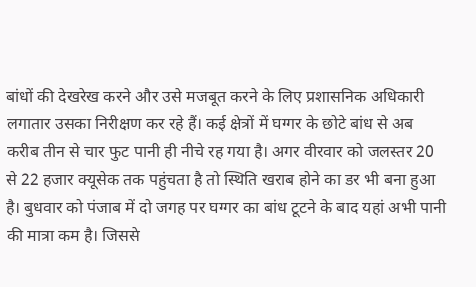बांधों की देखरेख करने और उसे मजबूत करने के लिए प्रशासनिक अधिकारी लगातार उसका निरीक्षण कर रहे हैं। कई क्षेत्रों में घग्गर के छोटे बांध से अब करीब तीन से चार फुट पानी ही नीचे रह गया है। अगर वीरवार को जलस्तर 20 से 22 हजार क्यूसेक तक पहुंचता है तो स्थिति खराब होने का डर भी बना हुआ है। बुधवार को पंजाब में दो जगह पर घग्गर का बांध टूटने के बाद यहां अभी पानी की मात्रा कम है। जिससे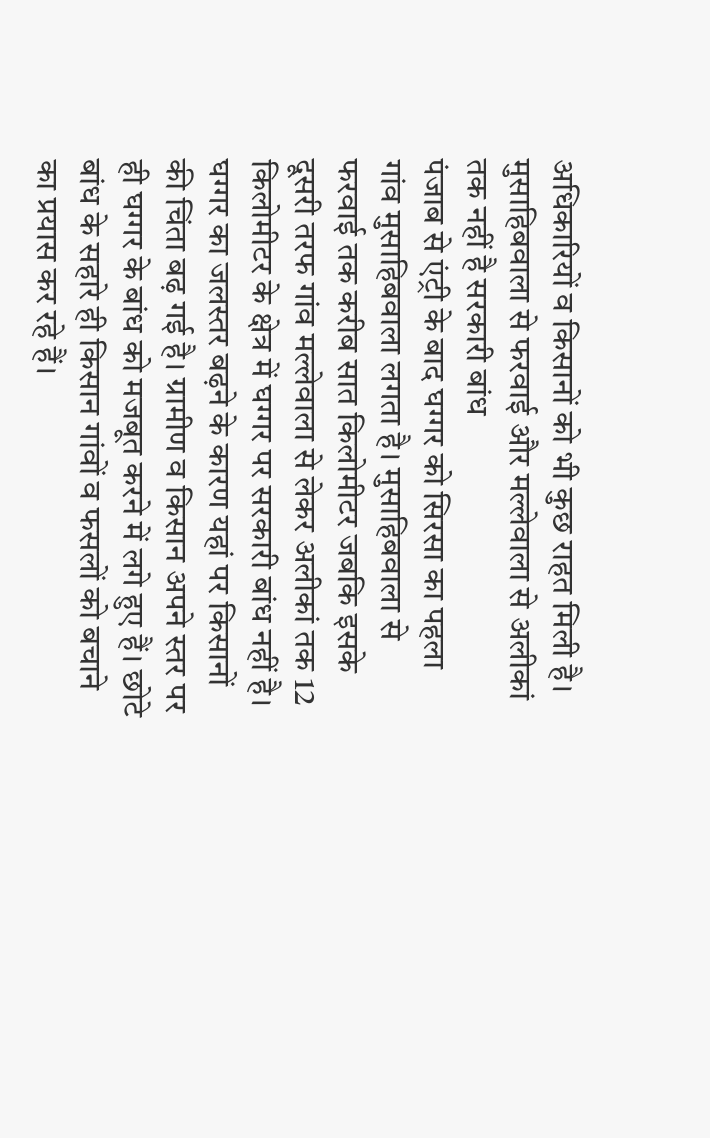अधिकारियों व किसानों को भी कुछ राहत मिली है।
मुसाहिबवाला से फरवाई और मल्लेवाला से अलीकां तक नहीं है सरकारी बांध
पंजाब से एंट्री के बाद घग्गर को सिरसा का पहला गांव मुसाहिबवाला लगता है। मुसाहिबवाला से फरवाई तक करीब सात किलोमीटर जबकि इसके दूसरी तरफ गांव मल्लेवाला से लेकर अलीकां तक 12 किलोमीटर के क्षेत्र में घग्गर पर सरकारी बांध नहीं है। घग्गर का जलस्तर बढ़ने के कारण यहां पर किसानों की चिंता बढ़ गई है। ग्रामीण व किसान अपने स्तर पर ही घग्गर के बांध को मजबूत करने में लगे हुए हैं। छोटे बांध के सहारे ही किसान गांवों व फसलों को बचाने का प्रयास कर रहे हैं।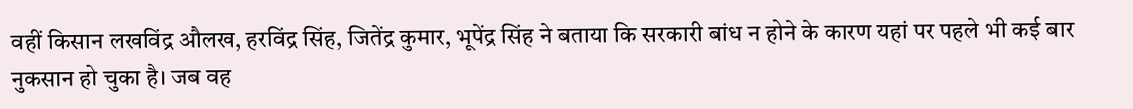वहीं किसान लखविंद्र औलख, हरविंद्र सिंह, जितेंद्र कुमार, भूपेंद्र सिंह ने बताया कि सरकारी बांध न होने के कारण यहां पर पहले भी कई बार नुकसान हो चुका है। जब वह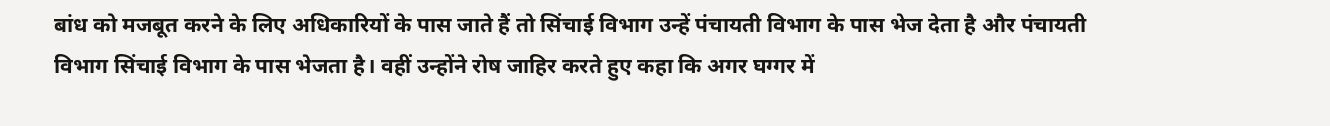बांध को मजबूत करने के लिए अधिकारियों के पास जाते हैं तो सिंचाई विभाग उन्हें पंचायती विभाग के पास भेज देता है और पंचायती विभाग सिंचाई विभाग के पास भेजता है। वहीं उन्होंने रोष जाहिर करते हुए कहा कि अगर घग्गर में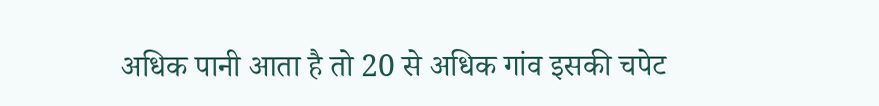अधिक पानी आता है तो 20 से अधिक गांव इसकी चपेट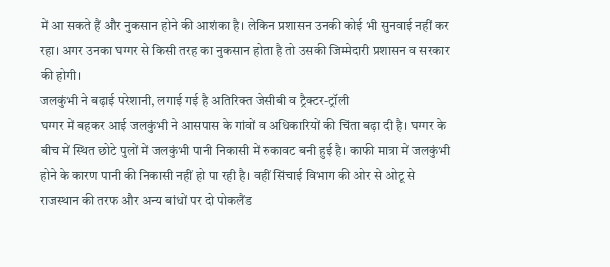में आ सकते हैं और नुकसान होने की आशंका है। लेकिन प्रशासन उनकी कोई भी सुनवाई नहीं कर रहा। अगर उनका घग्गर से किसी तरह का नुकसान होता है तो उसकी जिम्मेदारी प्रशासन व सरकार की होगी।
जलकुंभी ने बढ़ाई परेशानी, लगाई गई है अतिरिक्त जेसीबी व ट्रैक्टर-ट्रॉली
घग्गर में बहकर आई जलकुंभी ने आसपास के गांवों व अधिकारियों की चिंता बढ़ा दी है। घग्गर के बीच में स्थित छोटे पुलों में जलकुंभी पानी निकासी में रुकावट बनी हुई है। काफी मात्रा में जलकुंभी होने के कारण पानी की निकासी नहीं हो पा रही है। वहीं सिंचाई विभाग की ओर से ओटू से राजस्थान की तरफ और अन्य बांधों पर दो पोकलैंड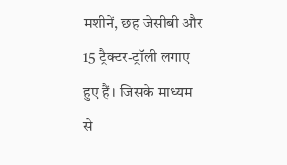मशीनें, छह जेसीबी और 15 ट्रैक्टर-ट्रॉली लगाए हुए हैं। जिसके माध्यम से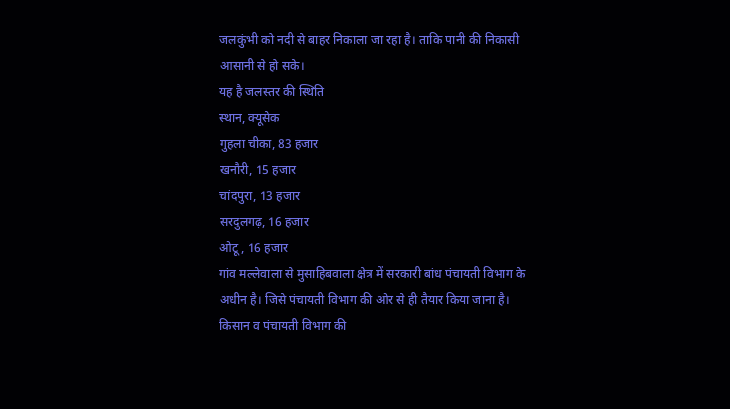जलकुंभी को नदी से बाहर निकाला जा रहा है। ताकि पानी की निकासी आसानी से हो सके।
यह है जलस्तर की स्थिति
स्थान, क्यूसेक
गुहला चीका, 83 हजार
खनौरी, 15 हजार
चांदपुरा, 13 हजार
सरदुलगढ़, 16 हजार
ओटू, 16 हजार
गांव मल्लेवाला से मुसाहिबवाला क्षेत्र में सरकारी बांध पंचायती विभाग के अधीन है। जिसे पंचायती विभाग की ओर से ही तैयार किया जाना है। किसान व पंचायती विभाग की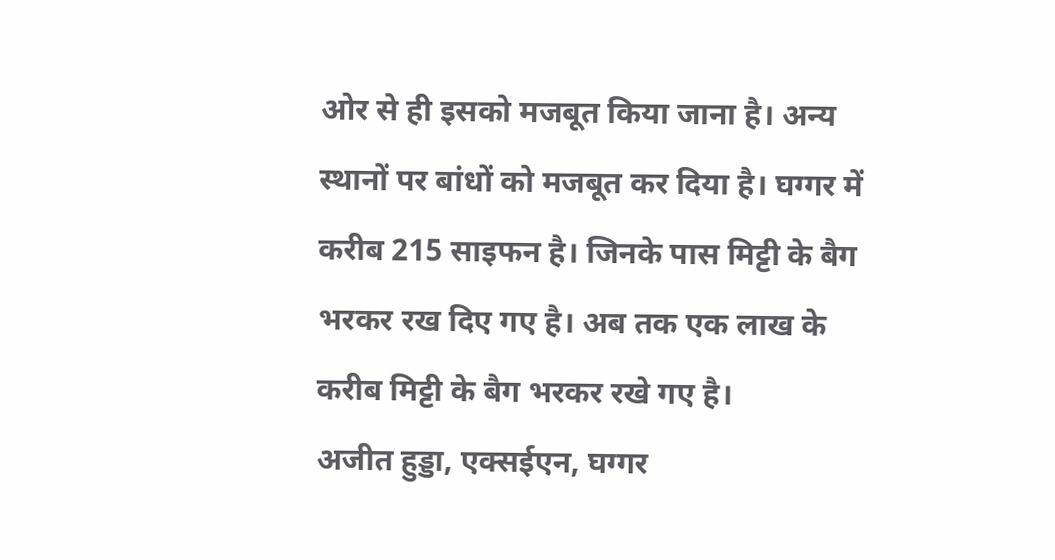ओर से ही इसको मजबूत किया जाना है। अन्य स्थानों पर बांधों को मजबूत कर दिया है। घग्गर में करीब 215 साइफन है। जिनके पास मिट्टी के बैग भरकर रख दिए गए है। अब तक एक लाख के करीब मिट्टी के बैग भरकर रखे गए है।
अजीत हुड्डा, एक्सईएन, घग्गर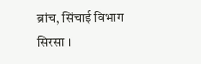ब्रांच, सिंचाई विभाग सिरसा ।